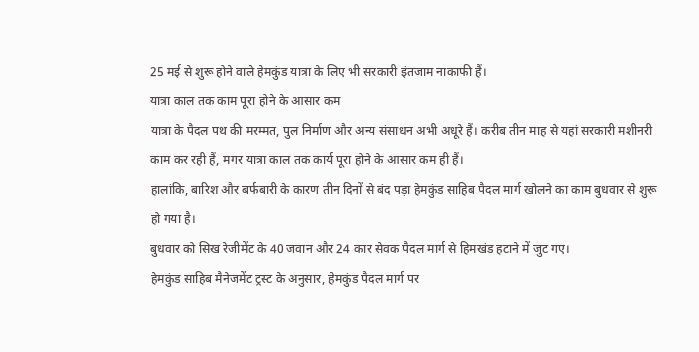25 मई से शुरू होने वाले हेमकुंड यात्रा के लिए भी सरकारी इंतजाम नाकाफी हैं।
यात्रा काल तक काम पूरा होने के आसार कम
यात्रा के पैदल पथ की मरम्मत, पुल निर्माण और अन्य संसाधन अभी अधूरे हैं। करीब तीन माह से यहां सरकारी मशीनरी काम कर रही हैं, मगर यात्रा काल तक कार्य पूरा होने के आसार कम ही हैं।
हालांकि, बारिश और बर्फबारी के कारण तीन दिनों से बंद पड़ा हेमकुंड साहिब पैदल मार्ग खोलने का काम बुधवार से शुरू हो गया है।
बुधवार को सिख रेजीमेंट के 40 जवान और 24 कार सेवक पैदल मार्ग से हिमखंड हटाने में जुट गए।
हेमकुंड साहिब मैनेजमेंट ट्रस्ट के अनुसार, हेमकुंड पैदल मार्ग पर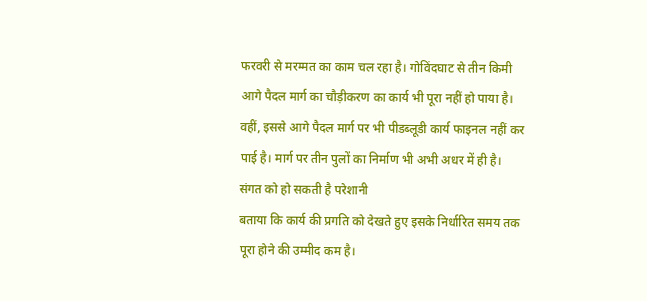फरवरी से मरम्मत का काम चल रहा है। गोविंदघाट से तीन किमी आगे पैदल मार्ग का चौड़ीकरण का कार्य भी पूरा नहीं हो पाया है।
वहीं, इससे आगे पैदल मार्ग पर भी पीडब्लूडी कार्य फाइनल नहीं कर पाई है। मार्ग पर तीन पुलों का निर्माण भी अभी अधर में ही है।
संगत को हो सकती है परेशानी
बताया कि कार्य की प्रगति को देखते हुए इसके निर्धारित समय तक पूरा होने की उम्मीद कम है।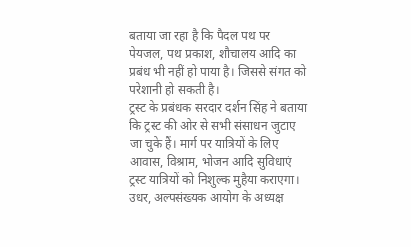बताया जा रहा है कि पैदल पथ पर पेयजल, पथ प्रकाश, शौचालय आदि का प्रबंध भी नहीं हो पाया है। जिससे संगत को परेशानी हो सकती है।
ट्रस्ट के प्रबंधक सरदार दर्शन सिंह ने बताया कि ट्रस्ट की ओर से सभी संसाधन जुटाए जा चुके हैं। मार्ग पर यात्रियों के लिए आवास, विश्राम, भोजन आदि सुविधाएं ट्रस्ट यात्रियों को निशुल्क मुहैया कराएगा।
उधर, अल्पसंख्यक आयोग के अध्यक्ष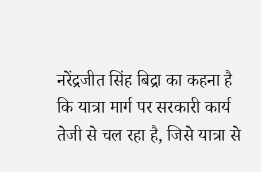नरेंद्रजीत सिंह बिद्रा का कहना है कि यात्रा मार्ग पर सरकारी कार्य तेजी से चल रहा है, जिसे यात्रा से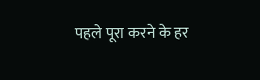पहले पूरा करने के हर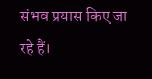संभव प्रयास किए जा रहे हैं।